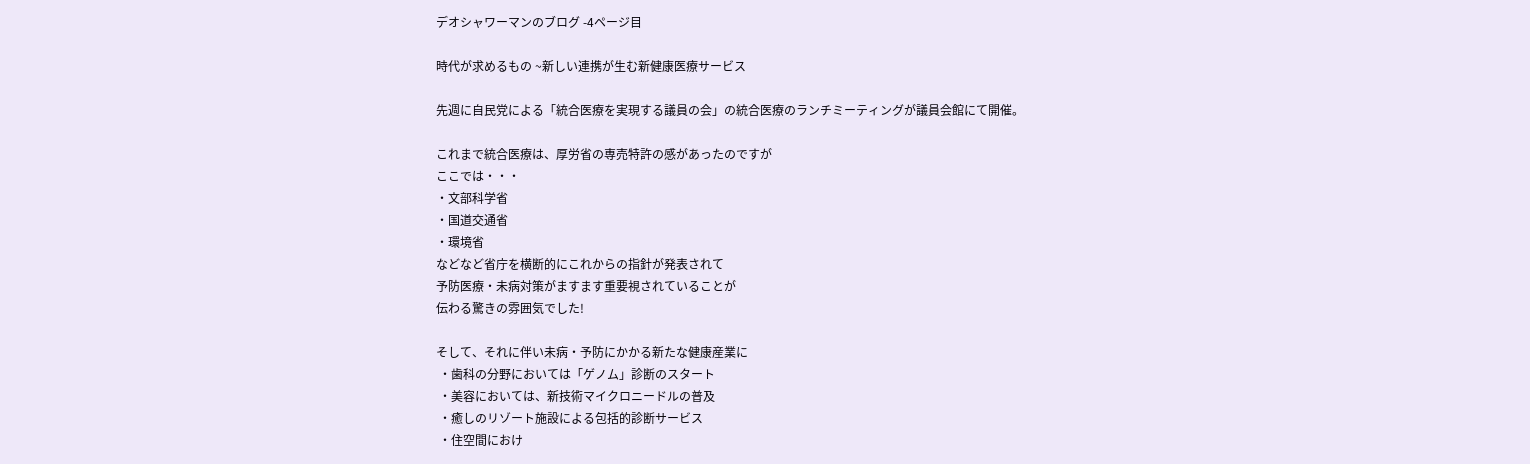デオシャワーマンのブログ -4ページ目

時代が求めるもの ~新しい連携が生む新健康医療サービス

先週に自民党による「統合医療を実現する議員の会」の統合医療のランチミーティングが議員会館にて開催。

これまで統合医療は、厚労省の専売特許の感があったのですが
ここでは・・・
・文部科学省
・国道交通省
・環境省
などなど省庁を横断的にこれからの指針が発表されて
予防医療・未病対策がますます重要視されていることが
伝わる驚きの雰囲気でした!

そして、それに伴い未病・予防にかかる新たな健康産業に
 ・歯科の分野においては「ゲノム」診断のスタート
 ・美容においては、新技術マイクロニードルの普及
 ・癒しのリゾート施設による包括的診断サービス
 ・住空間におけ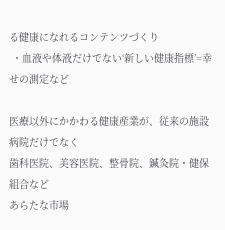る健康になれるコンテンツづくり
 ・血液や体液だけでない‘新しい健康指標’=幸せの測定など

医療以外にかかわる健康産業が、従来の施設病院だけでなく
歯科医院、美容医院、整骨院、鍼灸院・健保組合など
あらたな市場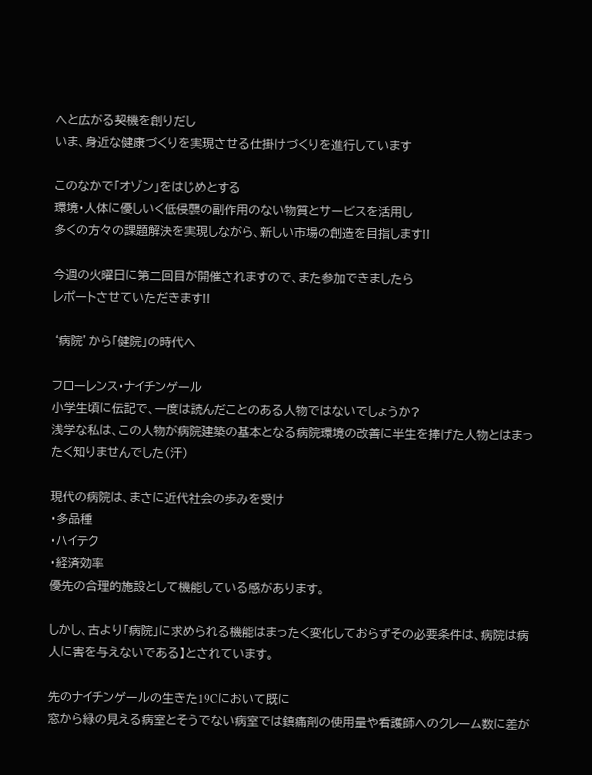へと広がる契機を創りだし
いま、身近な健康づくりを実現させる仕掛けづくりを進行しています

このなかで「オゾン」をはじめとする
環境・人体に優しいく低侵襲の副作用のない物質とサービスを活用し
多くの方々の課題解決を実現しながら、新しい市場の創造を目指します!!

今週の火曜日に第二回目が開催されますので、また参加できましたら
レポートさせていただきます!!

‘病院’から「健院」の時代へ

フローレンス・ナイチンゲール
小学生頃に伝記で、一度は読んだことのある人物ではないでしょうか?
浅学な私は、この人物が病院建築の基本となる病院環境の改善に半生を捧げた人物とはまったく知りませんでした(汗)

現代の病院は、まさに近代社会の歩みを受け
・多品種
・ハイテク
・経済効率
優先の合理的施設として機能している感があります。

しかし、古より「病院」に求められる機能はまったく変化しておらずその必要条件は、病院は病人に害を与えないである】とされています。

先のナイチンゲールの生きた19Cにおいて既に
窓から緑の見える病室とそうでない病室では鎮痛剤の使用量や看護師へのクレーム数に差が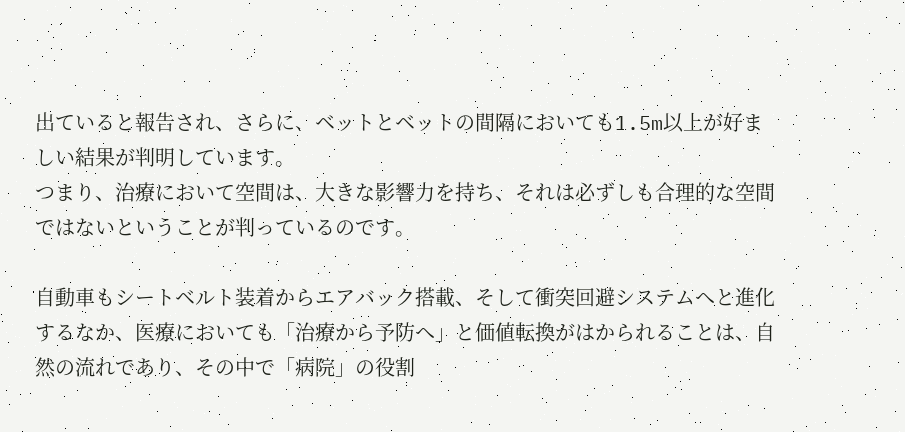出ていると報告され、さらに、ベットとベットの間隔においても1.5m以上が好ましい結果が判明しています。
つまり、治療において空間は、大きな影響力を持ち、それは必ずしも合理的な空間ではないということが判っているのです。

自動車もシートベルト装着からエアバック搭載、そして衝突回避システムへと進化するなか、医療においても「治療から予防へ」と価値転換がはかられることは、自然の流れであり、その中で「病院」の役割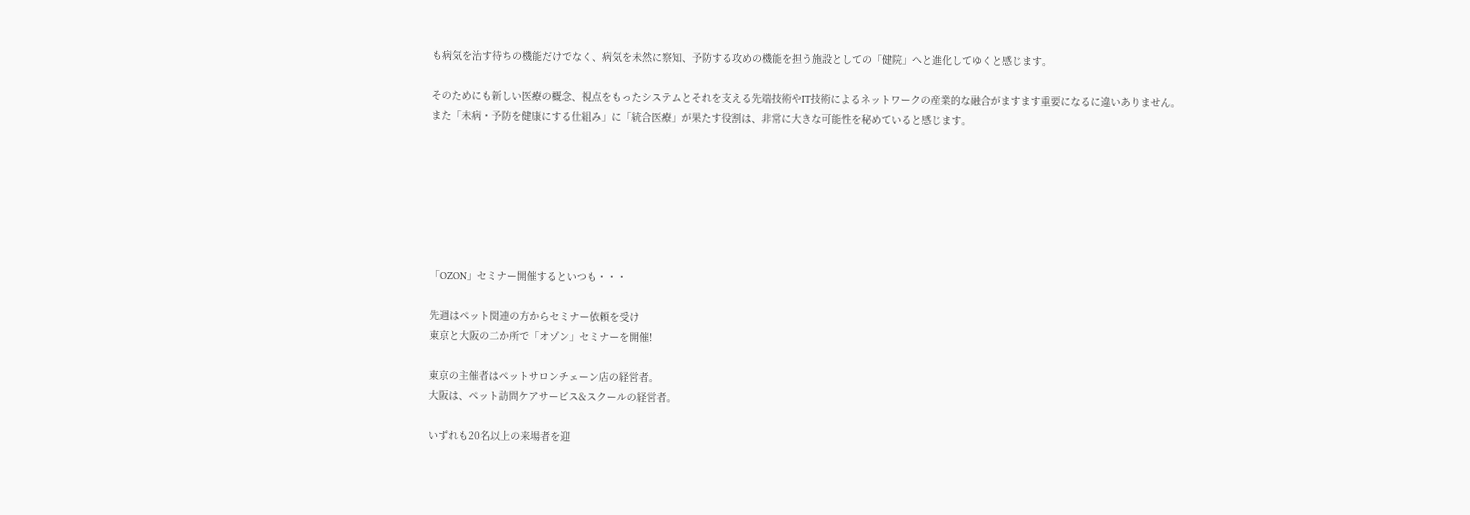も病気を治す待ちの機能だけでなく、病気を未然に察知、予防する攻めの機能を担う施設としての「健院」へと進化してゆくと感じます。

そのためにも新しい医療の概念、視点をもったシステムとそれを支える先端技術やIT技術によるネットワークの産業的な融合がますます重要になるに違いありません。
また「未病・予防を健康にする仕組み」に「統合医療」が果たす役割は、非常に大きな可能性を秘めていると感じます。







「OZON」セミナー開催するといつも・・・

先週はペット関連の方からセミナー依頼を受け
東京と大阪の二か所で「オゾン」セミナーを開催!

東京の主催者はペットサロンチェーン店の経営者。
大阪は、ペット訪問ケアサービス&スクールの経営者。

いずれも20名以上の来場者を迎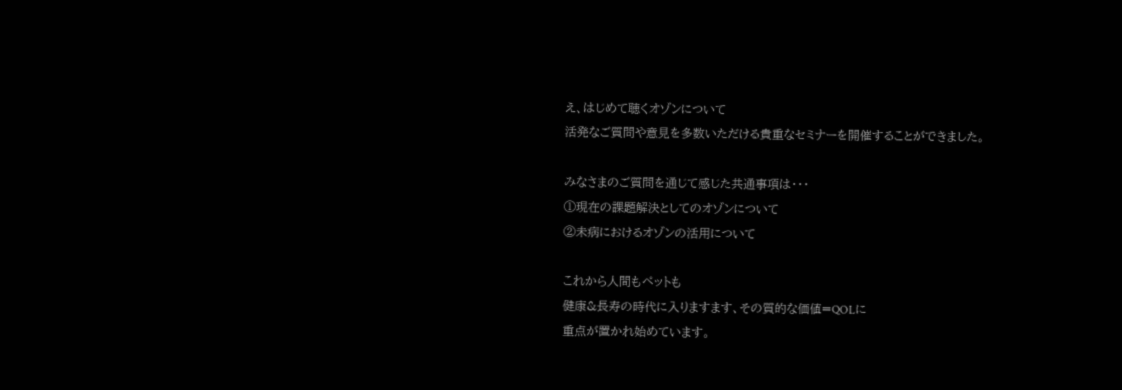え、はじめて聴くオゾンについて
活発なご質問や意見を多数いただける貴重なセミナーを開催することができました。

みなさまのご質問を通じて感じた共通事項は・・・
①現在の課題解決としてのオゾンについて
②未病におけるオゾンの活用について

これから人間もペットも
健康&長寿の時代に入りますます、その質的な価値=QOLに
重点が置かれ始めています。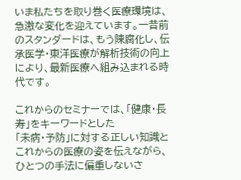いま私たちを取り巻く医療環境は、急激な変化を迎えています。一昔前のスタンダードは、もう陳腐化し、伝承医学・東洋医療が解析技術の向上により、最新医療へ組み込まれる時代です。

これからのセミナーでは、「健康・長寿」をキーワードとした
「未病・予防」に対する正しい知識と
これからの医療の姿を伝えながら、
ひとつの手法に偏重しないさ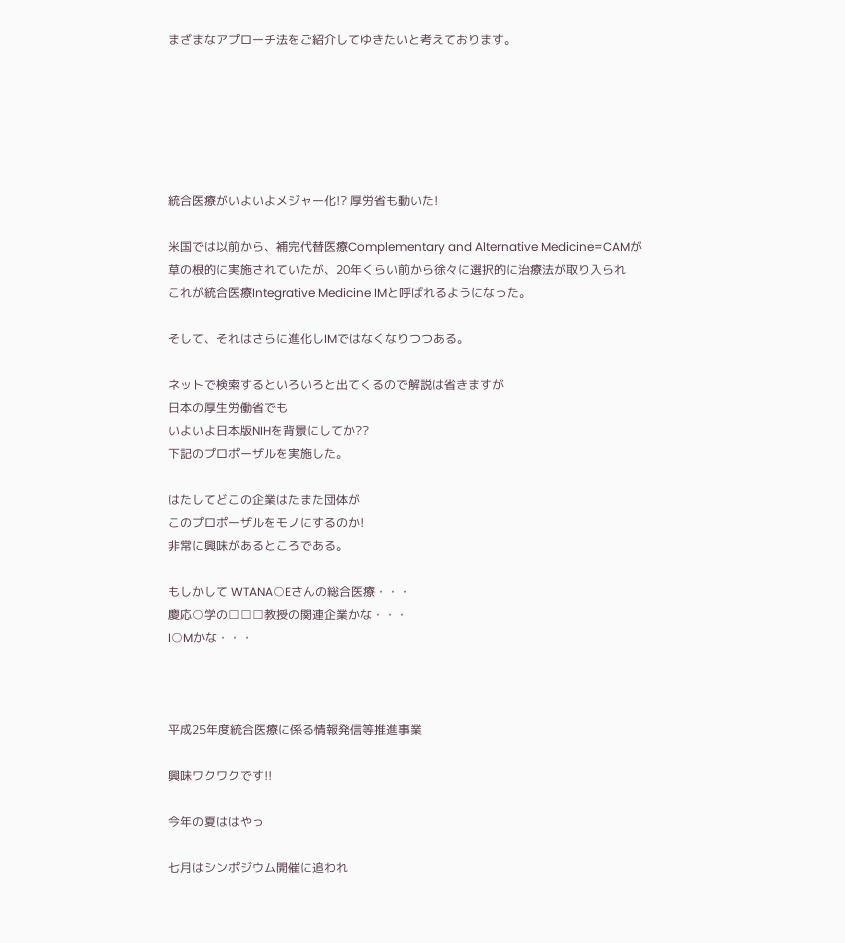まざまなアプローチ法をご紹介してゆきたいと考えております。






統合医療がいよいよメジャー化!? 厚労省も動いた!

米国では以前から、補完代替医療Complementary and Alternative Medicine=CAMが
草の根的に実施されていたが、20年くらい前から徐々に選択的に治療法が取り入られ
これが統合医療Integrative Medicine IMと呼ばれるようになった。

そして、それはさらに進化しIMではなくなりつつある。

ネットで検索するといろいろと出てくるので解説は省きますが
日本の厚生労働省でも
いよいよ日本版NIHを背景にしてか??
下記のプロポーザルを実施した。

はたしてどこの企業はたまた団体が
このプロポーザルをモノにするのか!
非常に興味があるところである。

もしかして WTANA○Eさんの総合医療・・・
慶応○学の□□□教授の関連企業かな・・・
I○Mかな・・・



平成25年度統合医療に係る情報発信等推進事業

興味ワクワクです!!

今年の夏ははやっ

七月はシンポジウム開催に追われ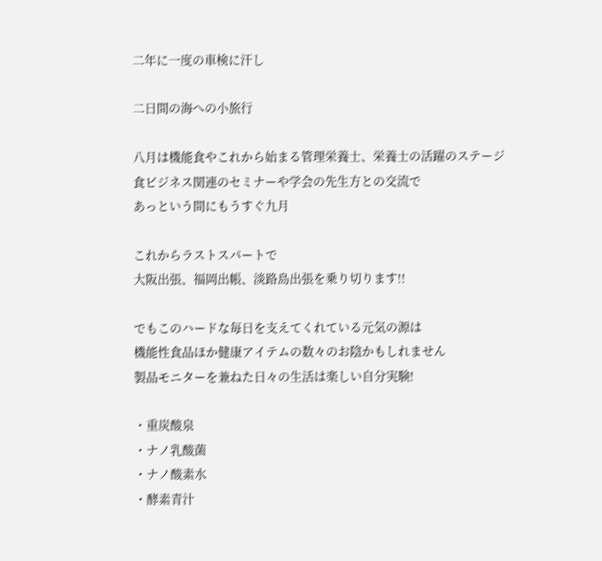二年に一度の車検に汗し

二日間の海への小旅行

八月は機能食やこれから始まる管理栄養士、栄養士の活躍のステージ
食ビジネス関連のセミナーや学会の先生方との交流で
あっという間にもうすぐ九月

これからラストスパートで
大阪出張、福岡出帳、淡路島出張を乗り切ります!!

でもこのハードな毎日を支えてくれている元気の源は
機能性食品ほか健康アイテムの数々のお陰かもしれません
製品モニターを兼ねた日々の生活は楽しい自分実験!

・重炭酸泉
・ナノ乳酸菌
・ナノ酸素水
・酵素青汁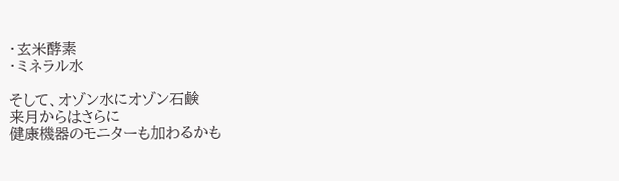・玄米酵素
・ミネラル水

そして、オゾン水にオゾン石鹸
来月からはさらに
健康機器のモニターも加わるかも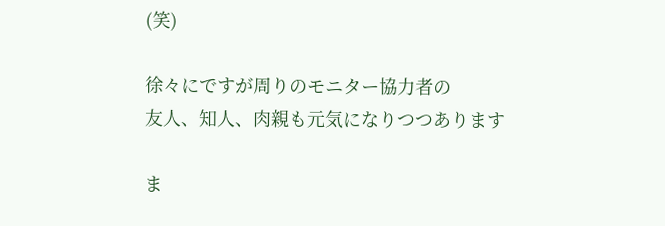(笑)

徐々にですが周りのモニター協力者の
友人、知人、肉親も元気になりつつあります

ま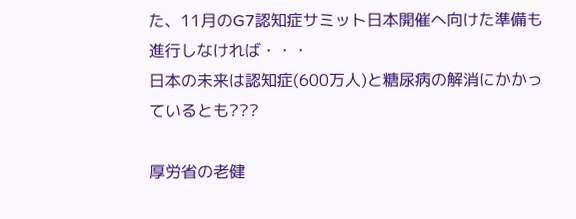た、11月のG7認知症サミット日本開催へ向けた準備も進行しなければ・・・
日本の未来は認知症(600万人)と糖尿病の解消にかかっているとも???

厚労省の老健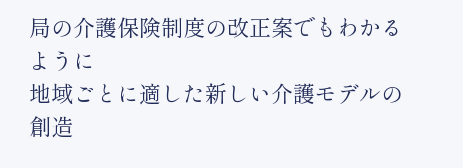局の介護保険制度の改正案でもわかるように
地域ごとに適した新しい介護モデルの創造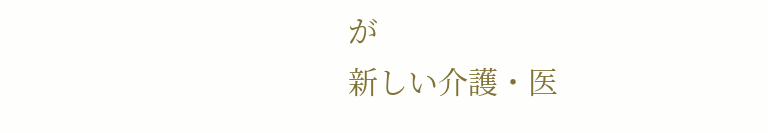が
新しい介護・医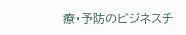療・予防のビジネスチ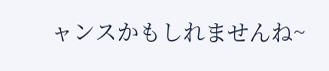ャンスかもしれませんね~